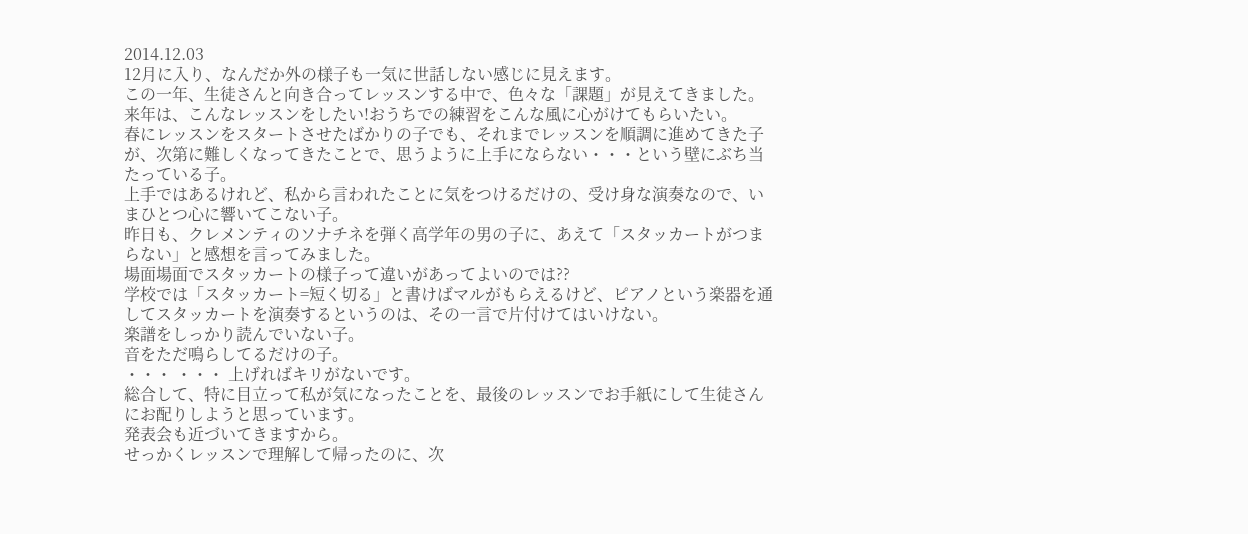2014.12.03
12月に入り、なんだか外の様子も一気に世話しない感じに見えます。
この一年、生徒さんと向き合ってレッスンする中で、色々な「課題」が見えてきました。
来年は、こんなレッスンをしたい!おうちでの練習をこんな風に心がけてもらいたい。
春にレッスンをスタートさせたばかりの子でも、それまでレッスンを順調に進めてきた子が、次第に難しくなってきたことで、思うように上手にならない・・・という壁にぶち当たっている子。
上手ではあるけれど、私から言われたことに気をつけるだけの、受け身な演奏なので、いまひとつ心に響いてこない子。
昨日も、クレメンティのソナチネを弾く高学年の男の子に、あえて「スタッカートがつまらない」と感想を言ってみました。
場面場面でスタッカートの様子って違いがあってよいのでは??
学校では「スタッカート=短く切る」と書けばマルがもらえるけど、ピアノという楽器を通してスタッカートを演奏するというのは、その一言で片付けてはいけない。
楽譜をしっかり読んでいない子。
音をただ鳴らしてるだけの子。
・・・ ・・・ 上げればキリがないです。
総合して、特に目立って私が気になったことを、最後のレッスンでお手紙にして生徒さんにお配りしようと思っています。
発表会も近づいてきますから。
せっかくレッスンで理解して帰ったのに、次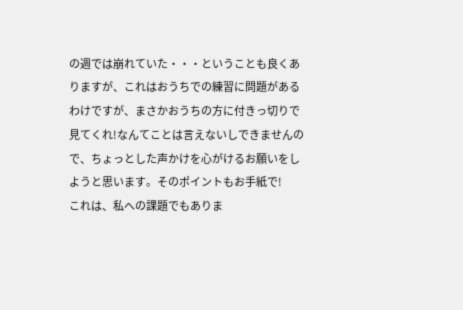の週では崩れていた・・・ということも良くありますが、これはおうちでの練習に問題があるわけですが、まさかおうちの方に付きっ切りで見てくれ!なんてことは言えないしできませんので、ちょっとした声かけを心がけるお願いをしようと思います。そのポイントもお手紙で!
これは、私への課題でもありま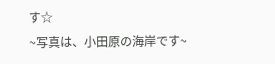す☆
~写真は、小田原の海岸です~